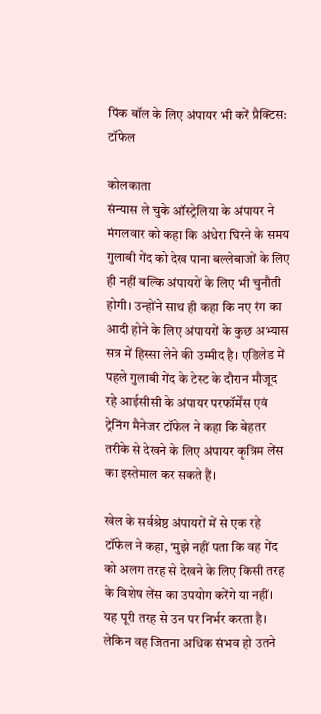पिंक बॉल के लिए अंपायर भी करें प्रैक्टिस: टॉफेल

कोलकाता
संन्यास ले चुके ऑस्ट्रेलिया के अंपायर ने मंगलवार को कहा कि अंधेरा घिरने के समय गुलाबी गेंद को देख पाना बल्लेबाजों के लिए ही नहीं बल्कि अंपायरों के लिए भी चुनौती होगी। उन्होंने साथ ही कहा कि नए रंग का आदी होने के लिए अंपायरों के कुछ अभ्यास सत्र में हिस्सा लेने की उम्मीद है। एडिलेड में पहले गुलाबी गेंद के टेस्ट के दौरान मौजूद रहे आईसीसी के अंपायर परफॉर्मेंस एवं ट्रेनिंग मैनेजर टॉफेल ने कहा कि बेहतर तरीके से देखने के लिए अंपायर कृत्रिम लेंस का इस्तेमाल कर सकते हैं।

खेल के सर्वश्रेष्ठ अंपायरों में से एक रहे टॉफेल ने कहा, ‘मुझे नहीं पता कि वह गेंद को अलग तरह से देखने के लिए किसी तरह के विशेष लेंस का उपयोग करेंगे या नहीं। यह पूरी तरह से उन पर निर्भर करता है। लेकिन वह जितना अधिक संभव हो उतने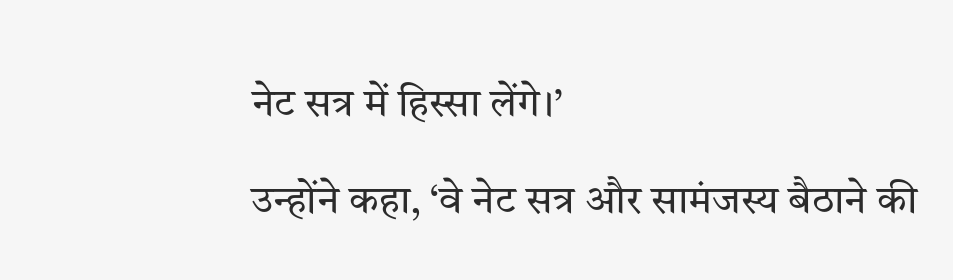नेट सत्र में हिस्सा लेंगे।’

उन्होंने कहा, ‘वे नेट सत्र और सामंजस्य बैठाने की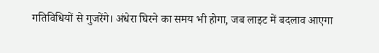गतिविधियों से गुजरेंगे। अंधेरा घिरने का समय भी होगा, जब लाइट में बदलाव आएगा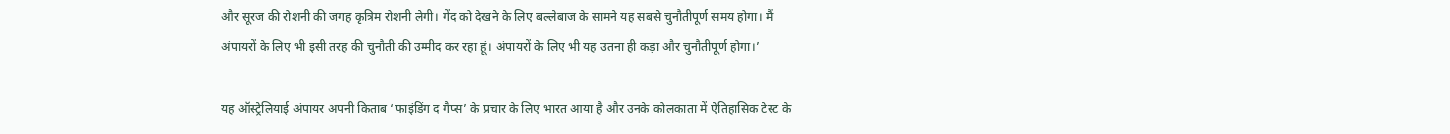और सूरज की रोशनी की जगह कृत्रिम रोशनी लेगी। गेंद को देखने के लिए बल्लेबाज के सामने यह सबसे चुनौतीपूर्ण समय होगा। मैं अंपायरों के लिए भी इसी तरह की चुनौती की उम्मीद कर रहा हूं। अंपायरों के लिए भी यह उतना ही कड़ा और चुनौतीपूर्ण होगा।’

यह ऑस्ट्रेलियाई अंपायर अपनी किताब ‘फाइंडिंग द गैप्स’ के प्रचार के लिए भारत आया है और उनके कोलकाता में ऐतिहासिक टेस्ट के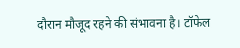दौरान मौजूद रहने की संभावना है। टॉफेल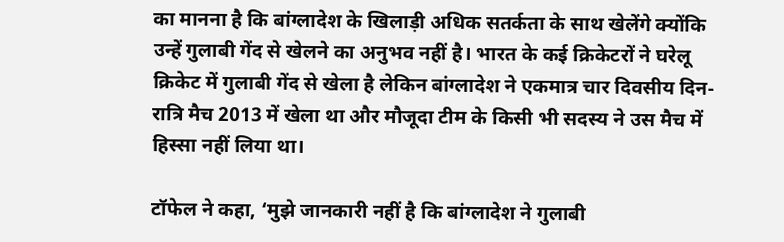का मानना है कि बांग्लादेश के खिलाड़ी अधिक सतर्कता के साथ खेलेंगे क्योंकि उन्हें गुलाबी गेंद से खेलने का अनुभव नहीं है। भारत के कई क्रिकेटरों ने घरेलू क्रिकेट में गुलाबी गेंद से खेला है लेकिन बांग्लादेश ने एकमात्र चार दिवसीय दिन-रात्रि मैच 2013 में खेला था और मौजूदा टीम के किसी भी सदस्य ने उस मैच में हिस्सा नहीं लिया था।

टॉफेल ने कहा, ‘मुझे जानकारी नहीं है कि बांग्लादेश ने गुलाबी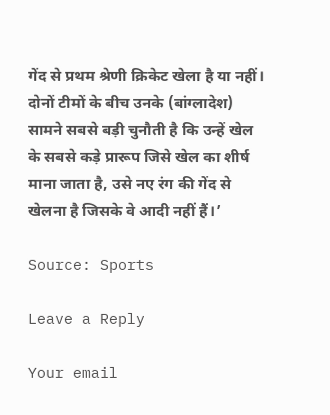गेंद से प्रथम श्रेणी क्रिकेट खेला है या नहीं। दोनों टीमों के बीच उनके (बांग्लादेश) सामने सबसे बड़ी चुनौती है कि उन्हें खेल के सबसे कड़े प्रारूप जिसे खेल का शीर्ष माना जाता है, उसे नए रंग की गेंद से खेलना है जिसके वे आदी नहीं हैं।’

Source: Sports

Leave a Reply

Your email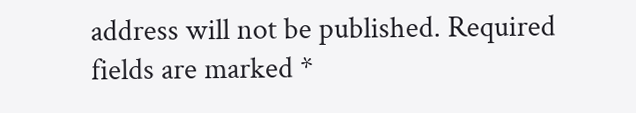address will not be published. Required fields are marked *